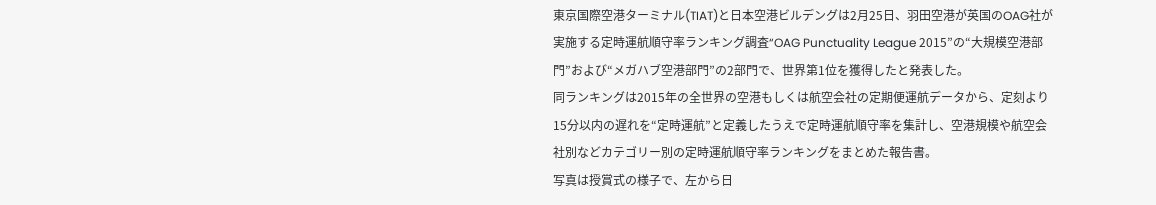東京国際空港ターミナル(TIAT)と日本空港ビルデングは2月25日、羽田空港が英国のOAG社が実施する定時運航順守率ランキング調査“OAG Punctuality League 2015”の“大規模空港部門”および“メガハブ空港部門”の2部門で、世界第1位を獲得したと発表した。
同ランキングは2015年の全世界の空港もしくは航空会社の定期便運航データから、定刻より15分以内の遅れを“定時運航”と定義したうえで定時運航順守率を集計し、空港規模や航空会社別などカテゴリー別の定時運航順守率ランキングをまとめた報告書。
写真は授賞式の様子で、左から日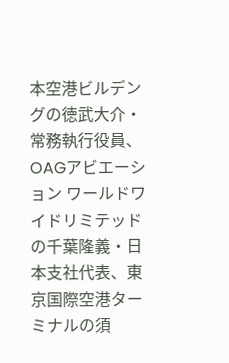本空港ビルデングの徳武大介・常務執行役員、OAGアビエーション ワールドワイドリミテッドの千葉隆義・日本支社代表、東京国際空港ターミナルの須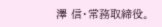澤 信・常務取締役。